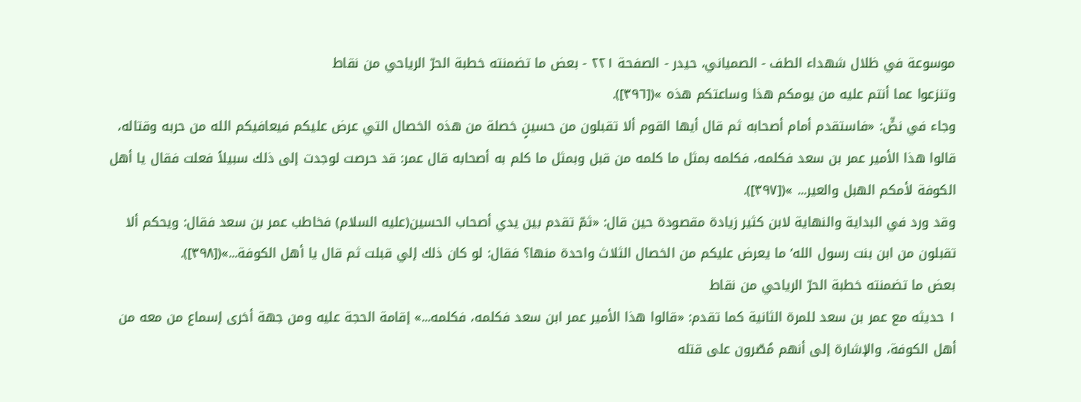موسوعة في ظلال شهداء الطف - الصمياني، حيدر - الصفحة ٢٢١ - بعض ما تضمنته خطبة الحرّ الرياحي من نقاط
وتنزعوا عما أنتم عليه من يومكم هذا وساعتكم هذه »([٣٩٦]).
وجاء في نصٍّ: «فاستقدم أمام أصحابه ثم قال أيها القوم ألا تقبلون من حسينٍ خصلة من هذه الخصال التي عرض عليكم فيعافيكم الله من حربه وقتاله، قالوا هذا الأمير عمر بن سعد فكلمه، فكلمه بمثل ما كلمه من قبل وبمثل ما كلم به أصحابه قال عمر: قد حرصت لوجدت إلى ذلك سبيلاً فعلت فقال يا أهل الكوفة لأمكم الهبل والعير... »([٣٩٧]).
وقد ورد في البداية والنهاية لابن كثير زيادة مقصودة حين قال: «ثمّ تقدم بين يدي أصحاب الحسين(علیه السلام) فخاطب عمر بن سعد فقال: ويحكم ألا تقبلون من ابن بنت رسول الله’ ما يعرض عليكم من الخصال الثلاث واحدة منها؟ فقال: لو كان ذلك إلي قبلت ثم قال يا أهل الكوفة...»([٣٩٨]).
بعض ما تضمنته خطبة الحرّ الرياحي من نقاط
١ حديثه مع عمر بن سعد للمرة الثانية كما تقدم: «قالوا هذا الأمير عمر ابن سعد فكلمه، فكلمه...» إقامة الحجة عليه ومن جهة أخرى إسماع من معه من أهل الكوفة، والإشارة إلى أنهم مُصّرون على قتله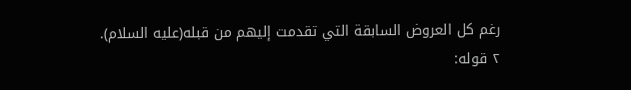رغم كل العروض السابقة التي تقدمت إليهم من قبله(علیه السلام).
٢ قوله: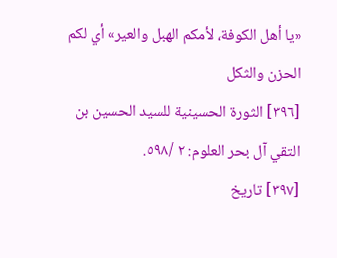«يا أهل الكوفة، لأمكم الهبل والعير» أي لكم الحزن والثكل
[٣٩٦] الثورة الحسينية للسيد الحسين بن التقي آل بحر العلوم: ٢ /٥٩٨.
[٣٩٧] تاريخ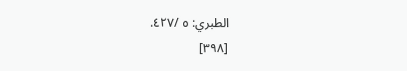الطبري: ٥ /٤٢٧.
[٣٩٨]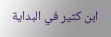ابن كثير في البداية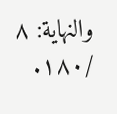والنهاية: ٨ /١٨٠.